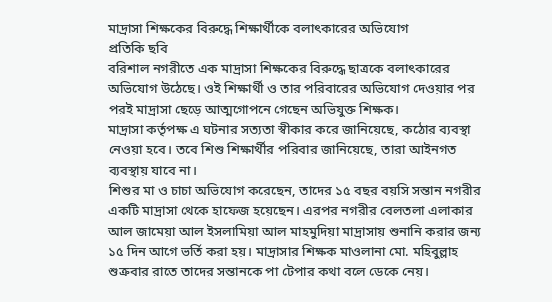মাদ্রাসা শিক্ষকের বিরুদ্ধে শিক্ষার্থীকে বলাৎকারের অভিযোগ
প্রতিকি ছবি
বরিশাল নগরীতে এক মাদ্রাসা শিক্ষকের বিরুদ্ধে ছাত্রকে বলাৎকারের অভিযোগ উঠেছে। ওই শিক্ষার্থী ও তার পরিবারের অভিযোগ দেওয়ার পর পরই মাদ্রাসা ছেড়ে আত্মগোপনে গেছেন অভিযুক্ত শিক্ষক।
মাদ্রাসা কর্তৃপক্ষ এ ঘটনার সত্যতা স্বীকার করে জানিয়েছে, কঠোর ব্যবস্থা নেওয়া হবে। তবে শিশু শিক্ষার্থীর পরিবার জানিয়েছে, তারা আইনগত ব্যবস্থায় যাবে না।
শিশুর মা ও চাচা অভিযোগ করেছেন, তাদের ১৫ বছর বয়সি সন্তান নগরীর একটি মাদ্রাসা থেকে হাফেজ হয়েছেন। এরপর নগরীর বেলতলা এলাকার আল জামেয়া আল ইসলামিয়া আল মাহমুদিয়া মাদ্রাসায় শুনানি করার জন্য ১৫ দিন আগে ভর্তি করা হয়। মাদ্রাসার শিক্ষক মাওলানা মো. মহিবুল্লাহ শুক্রবার রাতে তাদের সন্তানকে পা টেপার কথা বলে ডেকে নেয়।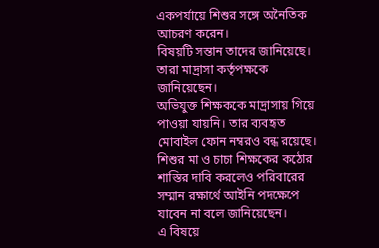একপর্যায়ে শিশুর সঙ্গে অনৈতিক আচরণ করেন।
বিষয়টি সন্তান তাদের জানিয়েছে। তারা মাদ্রাসা কর্তৃপক্ষকে জানিয়েছেন।
অভিযুক্ত শিক্ষককে মাদ্রাসায় গিয়ে পাওয়া যায়নি। তার ব্যবহৃত মোবাইল ফোন নম্বরও বন্ধ রয়েছে।
শিশুর মা ও চাচা শিক্ষকের কঠোর শাস্তির দাবি করলেও পরিবারের সম্মান রক্ষার্থে আইনি পদক্ষেপে যাবেন না বলে জানিয়েছেন।
এ বিষয়ে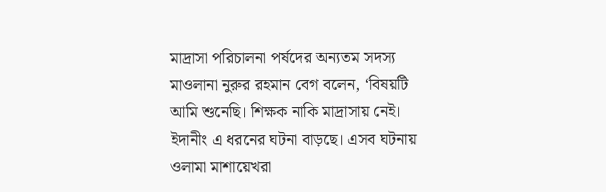মাদ্রাসা পরিচালনা পর্ষদের অন্যতম সদস্য মাওলানা নুরুর রহমান বেগ বলেন, ‘বিষয়টি আমি শুনেছি। শিক্ষক নাকি মাদ্রাসায় নেই। ইদানীং এ ধরনের ঘটনা বাড়ছে। এসব ঘটনায় ওলামা মাশায়েখরা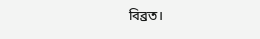বিব্রত।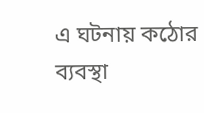এ ঘটনায় কঠোর ব্যবস্থা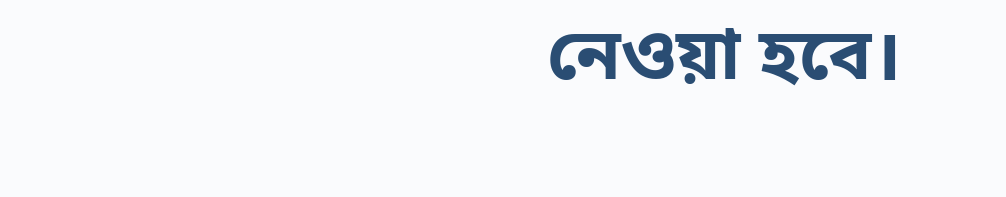নেওয়া হবে।